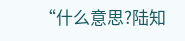“什么意思?陆知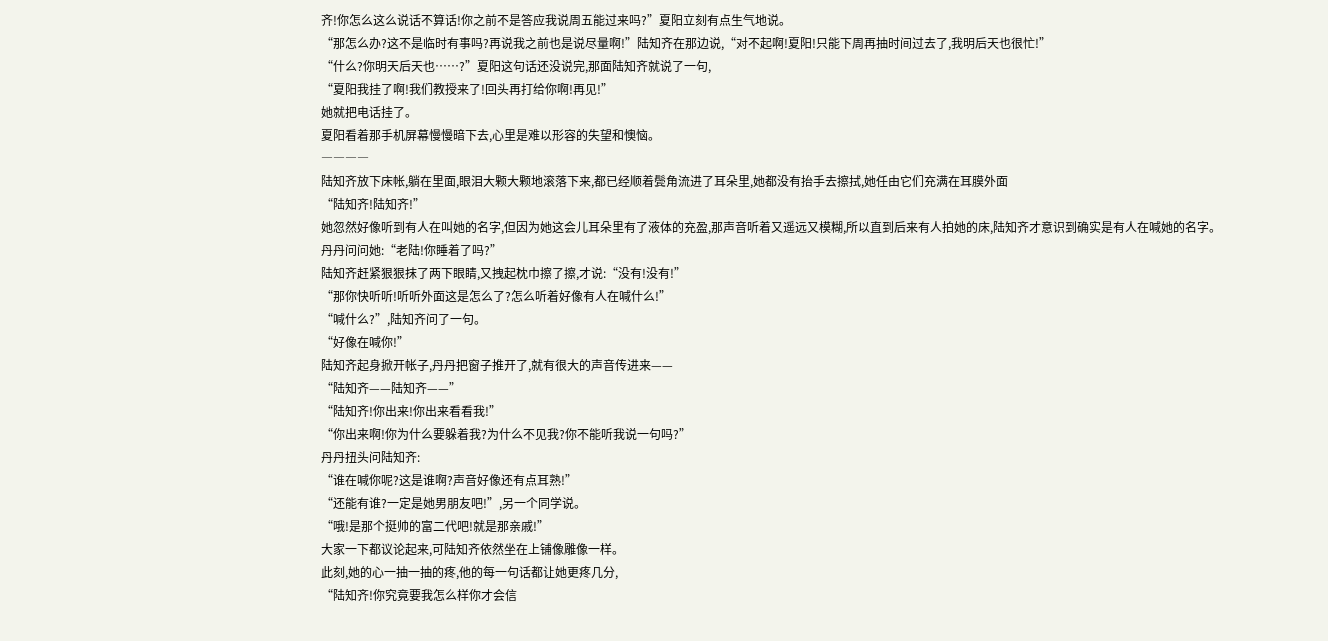齐!你怎么这么说话不算话!你之前不是答应我说周五能过来吗?”夏阳立刻有点生气地说。
“那怎么办?这不是临时有事吗?再说我之前也是说尽量啊!”陆知齐在那边说,“对不起啊!夏阳!只能下周再抽时间过去了,我明后天也很忙!”
“什么?你明天后天也……?”夏阳这句话还没说完,那面陆知齐就说了一句,
“夏阳我挂了啊!我们教授来了!回头再打给你啊!再见!”
她就把电话挂了。
夏阳看着那手机屏幕慢慢暗下去,心里是难以形容的失望和懊恼。
――――
陆知齐放下床帐,躺在里面,眼泪大颗大颗地滚落下来,都已经顺着鬓角流进了耳朵里,她都没有抬手去擦拭,她任由它们充满在耳膜外面
“陆知齐!陆知齐!”
她忽然好像听到有人在叫她的名字,但因为她这会儿耳朵里有了液体的充盈,那声音听着又遥远又模糊,所以直到后来有人拍她的床,陆知齐才意识到确实是有人在喊她的名字。
丹丹问问她:“老陆!你睡着了吗?”
陆知齐赶紧狠狠抹了两下眼睛,又拽起枕巾擦了擦,才说:“没有!没有!”
“那你快听听!听听外面这是怎么了?怎么听着好像有人在喊什么!”
“喊什么?”,陆知齐问了一句。
“好像在喊你!”
陆知齐起身掀开帐子,丹丹把窗子推开了,就有很大的声音传进来——
“陆知齐——陆知齐——”
“陆知齐!你出来!你出来看看我!”
“你出来啊!你为什么要躲着我?为什么不见我?你不能听我说一句吗?”
丹丹扭头问陆知齐:
“谁在喊你呢?这是谁啊?声音好像还有点耳熟!”
“还能有谁?一定是她男朋友吧!”,另一个同学说。
“哦!是那个挺帅的富二代吧!就是那亲戚!”
大家一下都议论起来,可陆知齐依然坐在上铺像雕像一样。
此刻,她的心一抽一抽的疼,他的每一句话都让她更疼几分,
“陆知齐!你究竟要我怎么样你才会信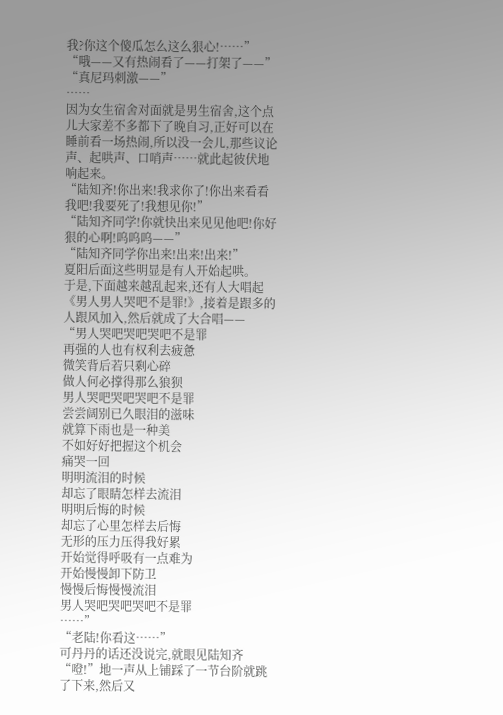我?你这个傻瓜怎么这么狠心!……”
“哦——又有热闹看了——打架了——”
“真尼玛刺激——”
……
因为女生宿舍对面就是男生宿舍,这个点儿大家差不多都下了晚自习,正好可以在睡前看一场热闹,所以没一会儿,那些议论声、起哄声、口哨声……就此起彼伏地响起来。
“陆知齐!你出来!我求你了!你出来看看我吧!我要死了!我想见你!”
“陆知齐同学!你就快出来见见他吧!你好狠的心啊!呜呜呜——”
“陆知齐同学你出来!出来!出来!”
夏阳后面这些明显是有人开始起哄。
于是,下面越来越乱起来,还有人大唱起《男人男人哭吧不是罪!》,接着是跟多的人跟风加入,然后就成了大合唱——
“男人哭吧哭吧哭吧不是罪
再强的人也有权利去疲惫
微笑背后若只剩心碎
做人何必撑得那么狼狈
男人哭吧哭吧哭吧不是罪
尝尝阔别已久眼泪的滋味
就算下雨也是一种美
不如好好把握这个机会
痛哭一回
明明流泪的时候
却忘了眼睛怎样去流泪
明明后悔的时候
却忘了心里怎样去后悔
无形的压力压得我好累
开始觉得呼吸有一点难为
开始慢慢卸下防卫
慢慢后悔慢慢流泪
男人哭吧哭吧哭吧不是罪
……”
“老陆!你看这……”
可丹丹的话还没说完,就眼见陆知齐“噔!”地一声从上铺踩了一节台阶就跳了下来,然后又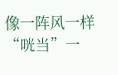像一阵风一样“咣当”一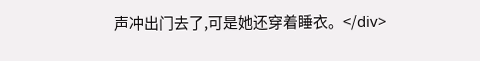声冲出门去了,可是她还穿着睡衣。</div>